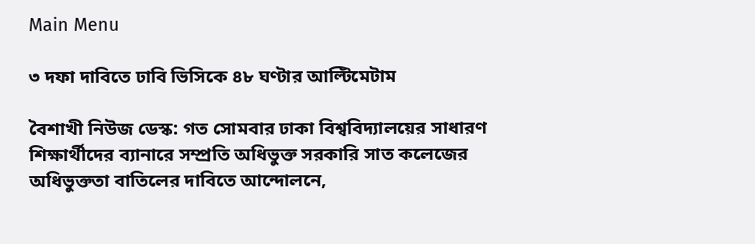Main Menu

৩ দফা দাবিতে ঢাবি ভিসিকে ৪৮ ঘণ্টার আল্টিমেটাম

বৈশাখী নিউজ ডেস্ক: গত সোমবার ঢাকা বিশ্ববিদ্যালয়ের সাধারণ শিক্ষার্থীদের ব্যানারে সম্প্রতি অধিভুক্ত সরকারি সাত কলেজের অধিভুক্ততা বাতিলের দাবিতে আন্দোলনে,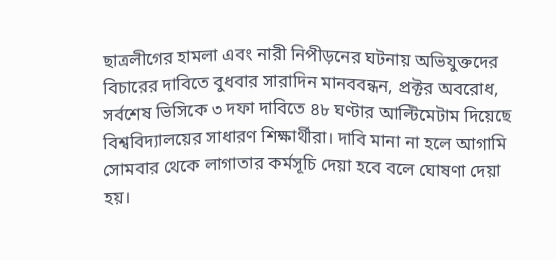ছাত্রলীগের হামলা এবং নারী নিপীড়নের ঘটনায় অভিযুক্তদের বিচারের দাবিতে বুধবার সারাদিন মানববন্ধন, প্রক্টর অবরোধ, সর্বশেষ ভিসিকে ৩ দফা দাবিতে ৪৮ ঘণ্টার আল্টিমেটাম দিয়েছে বিশ্ববিদ্যালয়ের সাধারণ শিক্ষার্থীরা। দাবি মানা না হলে আগামি সোমবার থেকে লাগাতার কর্মসূচি দেয়া হবে বলে ঘোষণা দেয়া হয়।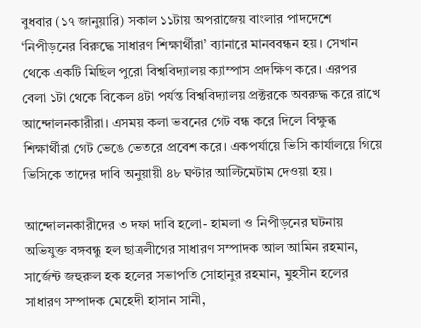বুধবার (১৭ জানুয়ারি) সকাল ১১টায় অপরাজেয় বাংলার পাদদেশে ‘নিপীড়নের বিরুদ্ধে সাধারণ শিক্ষার্থীরা’ ব্যানারে মানববন্ধন হয়। সেখান থেকে একটি মিছিল পুরো বিশ্ববিদ্যালয় ক্যাম্পাস প্রদক্ষিণ করে। এরপর বেলা ১টা থেকে বিকেল ৪টা পর্যন্ত বিশ্ববিদ্যালয় প্রক্টরকে অবরুদ্ধ করে রাখে আন্দোলনকারীরা। এসময় কলা ভবনের গেট বন্ধ করে দিলে বিক্ষুব্ধ শিক্ষার্থীরা গেট ভেঙে ভেতরে প্রবেশ করে। একপর্যায়ে ভিসি কার্যালয়ে গিয়ে ভিসিকে তাদের দাবি অনুয়ায়ী ৪৮ ঘণ্টার আল্টিমেটাম দেওয়া হয়।

আন্দোলনকারীদের ৩ দফা দাবি হলো- হামলা ও নিপীড়নের ঘটনায় অভিযুক্ত বঙ্গবন্ধু হল ছাত্রলীগের সাধারণ সম্পাদক আল আমিন রহমান, সার্জেন্ট জহুরুল হক হলের সভাপতি সোহানুর রহমান, মুহসীন হলের সাধারণ সম্পাদক মেহেদী হাসান সানী,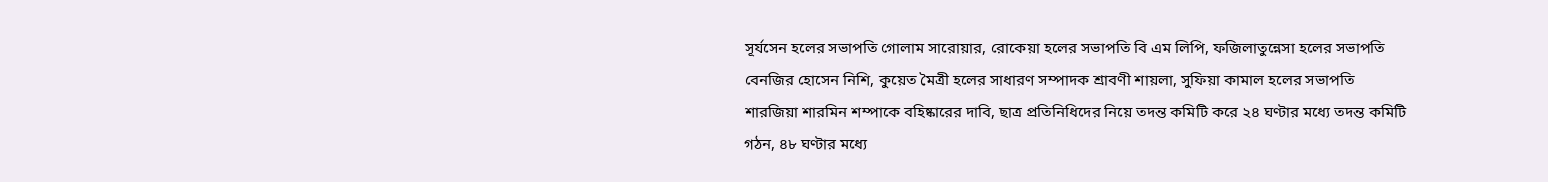সূর্যসেন হলের সভাপতি গোলাম সারোয়ার, রোকেয়া হলের সভাপতি বি এম লিপি, ফজিলাতুন্নেসা হলের সভাপতি বেনজির হোসেন নিশি, কুয়েত মৈত্রী হলের সাধারণ সম্পাদক শ্রাবণী শায়লা, সুফিয়া কামাল হলের সভাপতি শারজিয়া শারমিন শম্পাকে বহিষ্কারের দাবি, ছাত্র প্রতিনিধিদের নিয়ে তদন্ত কমিটি করে ২৪ ঘণ্টার মধ্যে তদন্ত কমিটি গঠন, ৪৮ ঘণ্টার মধ্যে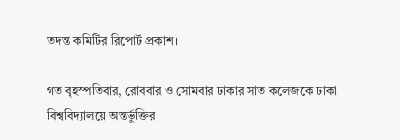তদন্ত কমিটির রিপোর্ট প্রকাশ।

গত বৃহস্পতিবার, রোববার ও সোমবার ঢাকার সাত কলেজকে ঢাকা বিশ্ববিদ্যালয়ে অন্তর্ভুক্তির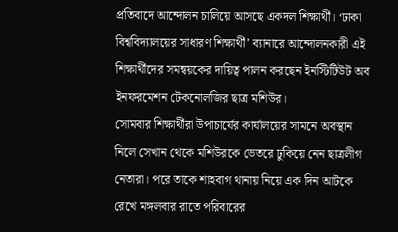প্রতিবাদে আন্দোলন চালিয়ে আসছে একদল শিক্ষার্থী। ‘ঢাকা বিশ্ববিদ্যালয়ের সাধারণ শিক্ষার্থী’ ব্যানারে আন্দোলনকারী এই শিক্ষার্থীদের সমন্বয়কের দায়িত্ব পালন করছেন ইনস্টিটিউট অব ইনফরমেশন টেকনোলজির ছাত্র মশিউর।
সোমবার শিক্ষার্থীরা উপাচার্যের কার্যালয়ের সামনে অবস্থান নিলে সেখান থেকে মশিউরকে ভেতরে ঢুকিয়ে নেন ছাত্রলীগ নেতারা। পরে তাকে শাহবাগ থানায় নিয়ে এক দিন আটকে রেখে মঙ্গলবার রাতে পরিবারের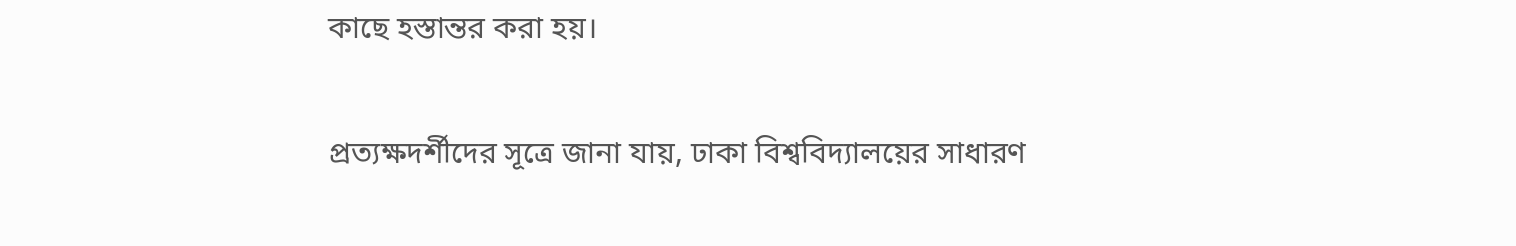কাছে হস্তান্তর করা হয়।

প্রত্যক্ষদর্শীদের সূত্রে জানা যায়, ঢাকা বিশ্ববিদ্যালয়ের সাধারণ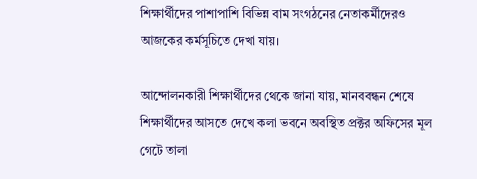শিক্ষার্থীদের পাশাপাশি বিভিন্ন বাম সংগঠনের নেতাকর্মীদেরও আজকের কর্মসূচিতে দেখা যায়।

আন্দোলনকারী শিক্ষার্থীদের থেকে জানা যায়, মানববন্ধন শেষে শিক্ষার্থীদের আসতে দেখে কলা ভবনে অবস্থিত প্রক্টর অফিসের মূল গেটে তালা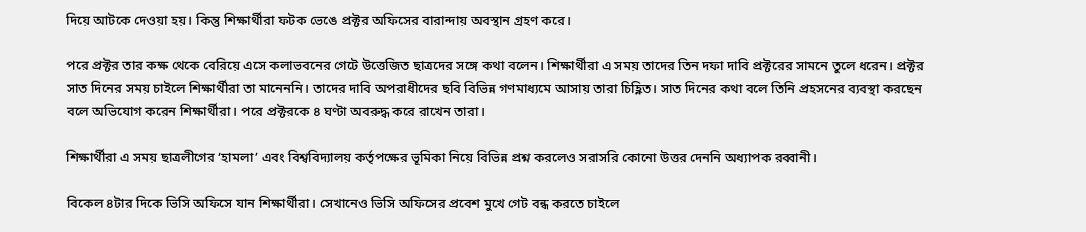দিয়ে আটকে দেওয়া হয়। কিন্তু শিক্ষার্থীরা ফটক ভেঙে প্রক্টর অফিসের বারান্দায় অবস্থান গ্রহণ করে।

পরে প্রক্টর তার কক্ষ থেকে বেরিয়ে এসে কলাভবনের গেটে উত্তেজিত ছাত্রদের সঙ্গে কথা বলেন। শিক্ষার্থীরা এ সময় তাদের তিন দফা দাবি প্রক্টরের সামনে তুলে ধরেন। প্রক্টর সাত দিনের সময় চাইলে শিক্ষার্থীরা তা মানেননি। তাদের দাবি অপরাধীদের ছবি বিভিন্ন গণমাধ্যমে আসায় তারা চিহ্ণিত। সাত দিনের কথা বলে তিনি প্রহসনের ব্যবস্থা করছেন বলে অভিযোগ করেন শিক্ষার্থীরা। পরে প্রক্টরকে ৪ ঘণ্টা অবরুদ্ধ করে রাখেন তারা।

শিক্ষার্থীরা এ সময় ছাত্রলীগের ‘হামলা’ এবং বিশ্ববিদ্যালয় কর্তৃপক্ষের ভূমিকা নিয়ে বিভিন্ন প্রশ্ন করলেও সরাসরি কোনো উত্তর দেননি অধ্যাপক রব্বানী।

বিকেল ৪টার দিকে ভিসি অফিসে যান শিক্ষার্থীরা। সেখানেও ভিসি অফিসের প্রবেশ মুখে গেট বন্ধ করতে চাইলে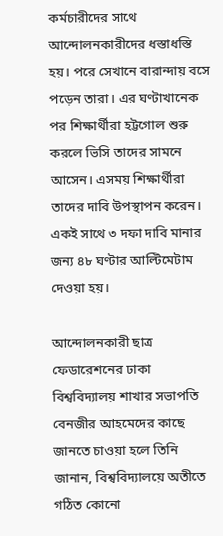কর্মচারীদের সাথে আন্দোলনকারীদের ধস্তাধস্তি হয়। পরে সেখানে বারান্দায় বসে পড়েন তারা। এর ঘণ্টাখানেক পর শিক্ষার্থীরা হট্টগোল শুরু করলে ভিসি তাদের সামনে আসেন। এসময় শিক্ষার্থীরা তাদের দাবি উপস্থাপন করেন। একই সাথে ৩ দফা দাবি মানার জন্য ৪৮ ঘণ্টার আল্টিমেটাম দেওয়া হয়।

আন্দোলনকারী ছাত্র ফেডারেশনের ঢাকা বিশ্ববিদ্যালয় শাখার সভাপতি বেনজীর আহমেদের কাছে জানতে চাওয়া হলে তিনি জানান, বিশ্ববিদ্যালয়ে অতীতে গঠিত কোনো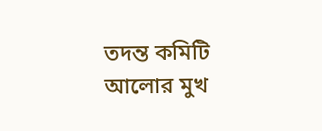তদন্ত কমিটি আলোর মুখ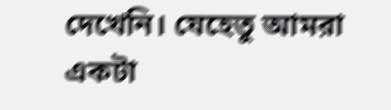দেখেনি। যেহেতু আমরা একটা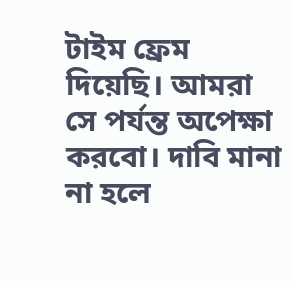টাইম ফ্রেম দিয়েছি। আমরা সে পর্যন্ত অপেক্ষা করবো। দাবি মানা না হলে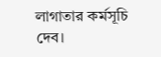লাগাতার কর্মসূচি দেব।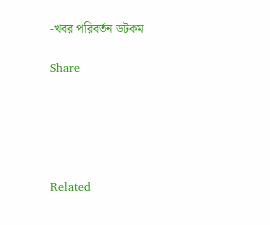-খবর পরিবর্তন ডটকম

Share





Related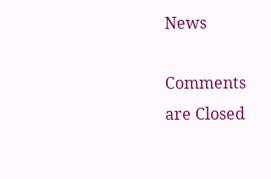News

Comments are Closed